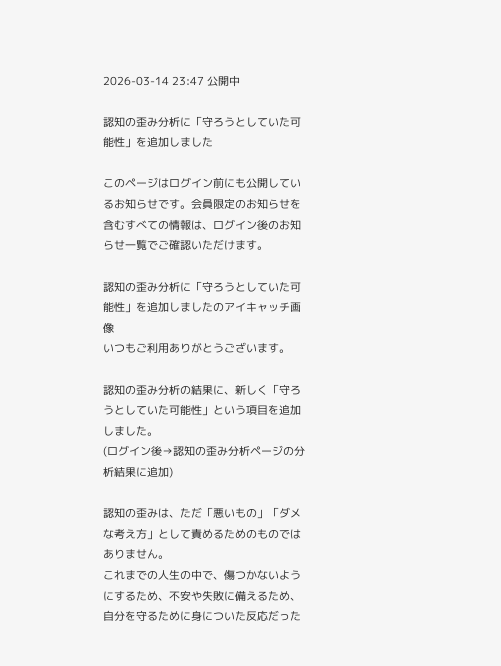2026-03-14 23:47 公開中

認知の歪み分析に「守ろうとしていた可能性」を追加しました

このページはログイン前にも公開しているお知らせです。会員限定のお知らせを含むすべての情報は、ログイン後のお知らせ一覧でご確認いただけます。

認知の歪み分析に「守ろうとしていた可能性」を追加しましたのアイキャッチ画像
いつもご利用ありがとうございます。

認知の歪み分析の結果に、新しく「守ろうとしていた可能性」という項目を追加しました。
(ログイン後→認知の歪み分析ページの分析結果に追加)

認知の歪みは、ただ「悪いもの」「ダメな考え方」として責めるためのものではありません。
これまでの人生の中で、傷つかないようにするため、不安や失敗に備えるため、自分を守るために身についた反応だった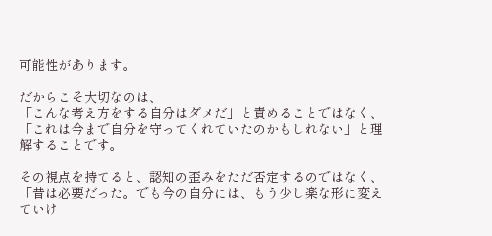可能性があります。

だからこそ大切なのは、
「こんな考え方をする自分はダメだ」と責めることではなく、
「これは今まで自分を守ってくれていたのかもしれない」と理解することです。

その視点を持てると、認知の歪みをただ否定するのではなく、
「昔は必要だった。でも今の自分には、もう少し楽な形に変えていけ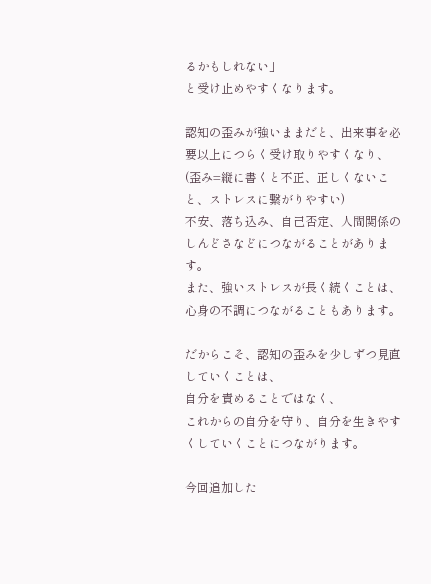るかもしれない」
と受け止めやすくなります。

認知の歪みが強いままだと、出来事を必要以上につらく受け取りやすくなり、
(歪み=縦に書くと不正、正しくないこと、ストレスに繋がりやすい)
不安、落ち込み、自己否定、人間関係のしんどさなどにつながることがあります。
また、強いストレスが長く続くことは、心身の不調につながることもあります。

だからこそ、認知の歪みを少しずつ見直していくことは、
自分を責めることではなく、
これからの自分を守り、自分を生きやすくしていくことにつながります。

今回追加した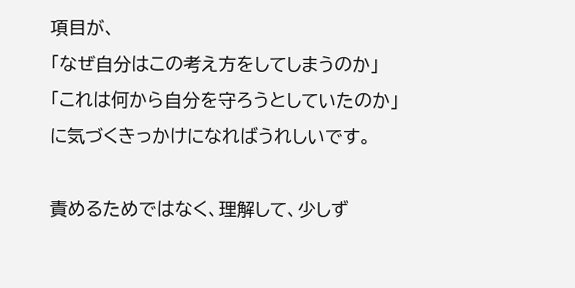項目が、
「なぜ自分はこの考え方をしてしまうのか」
「これは何から自分を守ろうとしていたのか」
に気づくきっかけになればうれしいです。

責めるためではなく、理解して、少しず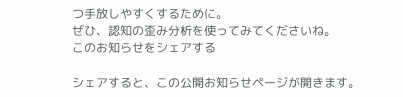つ手放しやすくするために。
ぜひ、認知の歪み分析を使ってみてくださいね。
このお知らせをシェアする

シェアすると、この公開お知らせページが開きます。